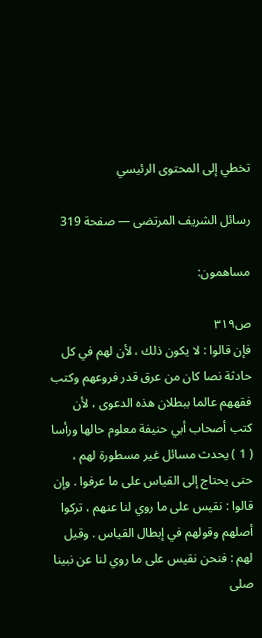تخطي إلى المحتوى الرئيسي

رسائل الشريف المرتضى — صفحة 319

مساهمون:

ص٣١٩
فإن قالوا : لا يكون ذلك ، لأن لهم في كل حادثة نصا كان من عرق قدر فروعهم وكتب فقههم عالما ببطلان هذه الدعوى ، لأن كتب أصحاب أبي حنيفة معلوم حالها ورأسا ( 1 ) يحدث مسائل غير مسطورة لهم ، حتى يحتاج إلى القياس على ما عرفوا . وإن قالوا : نقيس على ما روي لنا عنهم ، تركوا أصلهم وقولهم في إبطال القياس . وقيل لهم : فنحن نقيس على ما روي لنا عن نبينا صلى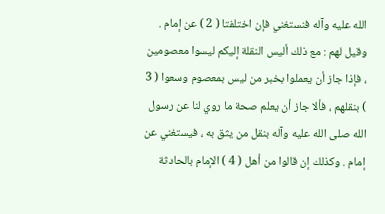الله عليه وآله فنستغني فإن اختلفتا ( 2 ) عن إمام . وقيل لهم : مع ذلك أليس النقلة إليكم ليسوا معصومين ، فإذا جاز أن يعملوا بخبر من ليس بمعصوم وسعوا ( 3 ) بنقلهم ، فألا جاز أن يعلم صحة ما روي لنا عن رسول الله صلى الله عليه وآله بنقل من يثق به ، فيستغني عن إمام . وكذلك إن قالوا من أهل ( 4 ) الإمام بالحادثة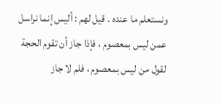ونستعلم ما عنده . قيل لهم : أليس إنما نراسل عمن ليس بمعصوم ، فإذا جاز أن تقوم الحجة لقول من ليس بمعصوم ، فلم لا جاز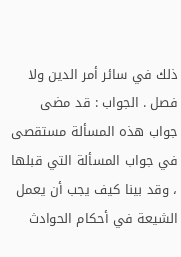ذلك في سائر أمر الدين ولا فصل . الجواب : قد مضى جواب هذه المسألة مستقصى في جواب المسألة التي قبلها ، وقد بينا كيف يجب أن يعمل الشيعة في أحكام الحوادث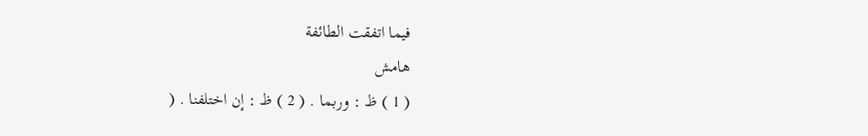فيما اتفقت الطائفة
هامش
( 1 ) ظ : وربما . ( 2 ) ظ : إن اختلفنا . (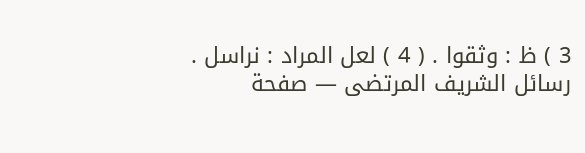3 ) ظ : وثقوا . ( 4 ) لعل المراد : نراسل .
رسائل الشريف المرتضى — صفحة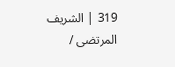319 | الشريف المرتضى /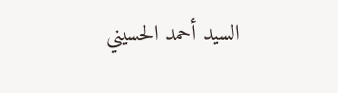السيد أحمد الحسيني